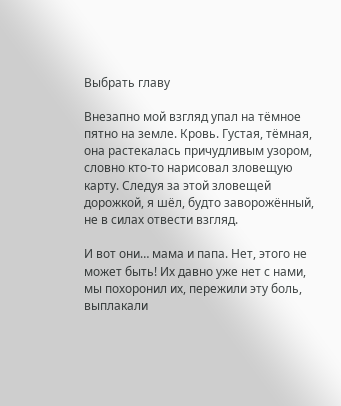Выбрать главу

Внезапно мой взгляд упал на тёмное пятно на земле. Кровь. Густая, тёмная, она растекалась причудливым узором, словно кто-то нарисовал зловещую карту. Следуя за этой зловещей дорожкой, я шёл, будто заворожённый, не в силах отвести взгляд.

И вот они… мама и папа. Нет, этого не может быть! Их давно уже нет с нами, мы похоронил их, пережили эту боль, выплакали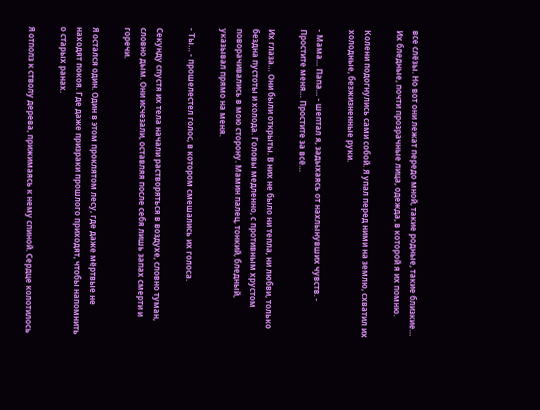все слёзы. Но вот они лежат передо мной, такие родные, такие близкие… Их бледные, почти прозрачные лица, одежда, в которой я их помню.

Колени подогнулись сами собой. Я упал перед ними на землю, схватил их холодные, безжизненные руки.

- Мама… Папа… - шептал я, задыхаясь от нахлынувших чувств. - Простите меня… Простите за всё…

Их глаза… Они были открыты. В них не было ни тепла, ни любви, только бездна пустоты и холода. Головы медленно, с противным хрустом поворачивались в мою сторону. Мамин палец, тонкий, бледный, указывал прямо на меня.

- Ты… - прошелестел голос, в котором смешались их голоса.

Секунду спустя их тела начали растворяться в воздухе, словно туман, словно дым. Они исчезали, оставляя после себя лишь запах смерти и горечи.

Я остался один. Один в этом проклятом лесу, где даже мёртвые не находят покоя. Где даже призраки прошлого приходят, чтобы напомнить о старых ранах.

Я отполз к стволу дерева, прижимаясь к нему спиной. Сердце колотилось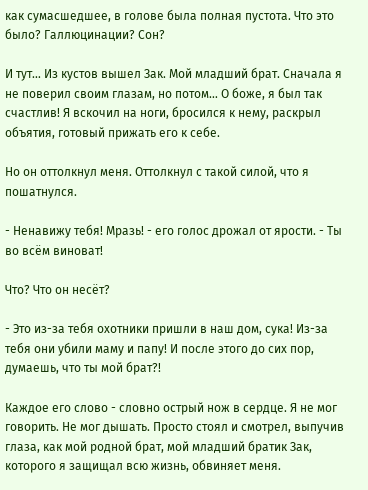как сумасшедшее, в голове была полная пустота. Что это было? Галлюцинации? Сон?

И тут… Из кустов вышел Зак. Мой младший брат. Сначала я не поверил своим глазам, но потом… О боже, я был так счастлив! Я вскочил на ноги, бросился к нему, раскрыл объятия, готовый прижать его к себе.

Но он оттолкнул меня. Оттолкнул с такой силой, что я пошатнулся.

- Ненавижу тебя! Мразь! - его голос дрожал от ярости. - Ты во всём виноват!

Что? Что он несёт?

- Это из-за тебя охотники пришли в наш дом, сука! Из-за тебя они убили маму и папу! И после этого до сих пор, думаешь, что ты мой брат?!

Каждое его слово - словно острый нож в сердце. Я не мог говорить. Не мог дышать. Просто стоял и смотрел, выпучив глаза, как мой родной брат, мой младший братик Зак, которого я защищал всю жизнь, обвиняет меня.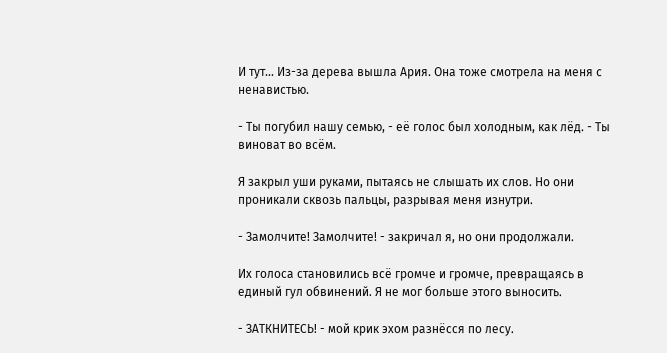И тут… Из-за дерева вышла Ария. Она тоже смотрела на меня с ненавистью.

- Ты погубил нашу семью, - её голос был холодным, как лёд. - Ты виноват во всём.

Я закрыл уши руками, пытаясь не слышать их слов. Но они проникали сквозь пальцы, разрывая меня изнутри.

- Замолчите! Замолчите! - закричал я, но они продолжали.

Их голоса становились всё громче и громче, превращаясь в единый гул обвинений. Я не мог больше этого выносить.

- ЗАТКНИТЕСЬ! - мой крик эхом разнёсся по лесу.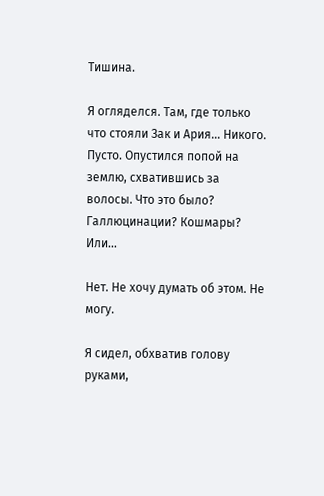Тишина.

Я огляделся. Там, где только что стояли Зак и Ария… Никого. Пусто. Опустился попой на землю, схватившись за волосы. Что это было? Галлюцинации? Кошмары? Или…

Нет. Не хочу думать об этом. Не могу.

Я сидел, обхватив голову руками,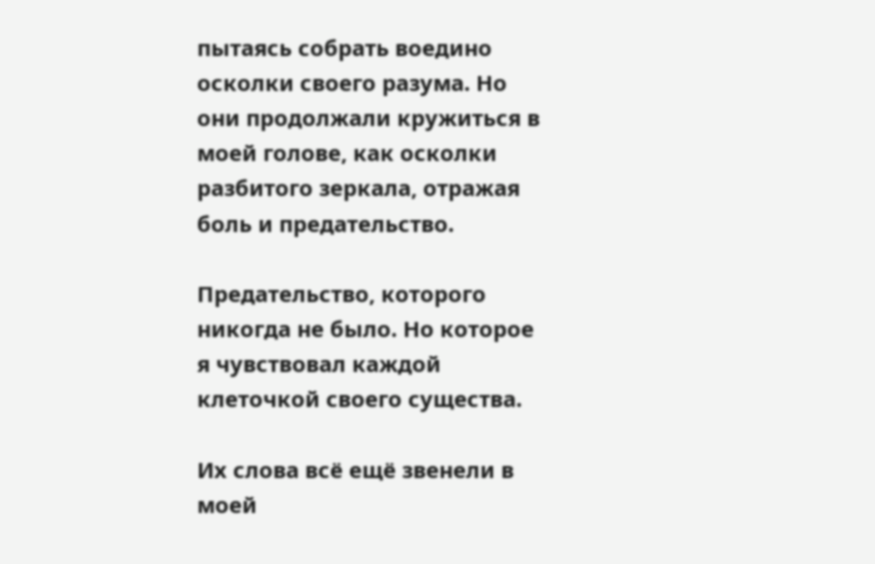пытаясь собрать воедино осколки своего разума. Но они продолжали кружиться в моей голове, как осколки разбитого зеркала, отражая боль и предательство.

Предательство, которого никогда не было. Но которое я чувствовал каждой клеточкой своего существа.

Их слова всё ещё звенели в моей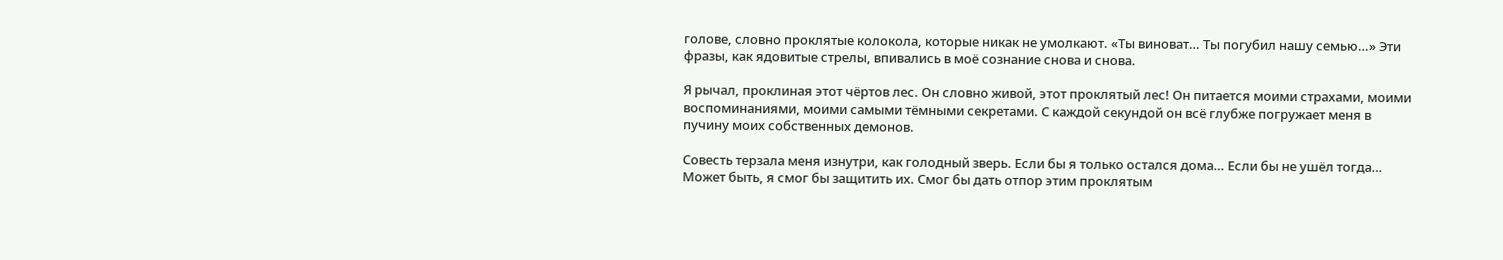голове, словно проклятые колокола, которые никак не умолкают. «Ты виноват… Ты погубил нашу семью…» Эти фразы, как ядовитые стрелы, впивались в моё сознание снова и снова.

Я рычал, проклиная этот чёртов лес. Он словно живой, этот проклятый лес! Он питается моими страхами, моими воспоминаниями, моими самыми тёмными секретами. С каждой секундой он всё глубже погружает меня в пучину моих собственных демонов.

Совесть терзала меня изнутри, как голодный зверь. Если бы я только остался дома… Если бы не ушёл тогда… Может быть, я смог бы защитить их. Смог бы дать отпор этим проклятым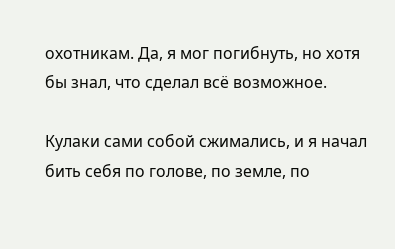охотникам. Да, я мог погибнуть, но хотя бы знал, что сделал всё возможное.

Кулаки сами собой сжимались, и я начал бить себя по голове, по земле, по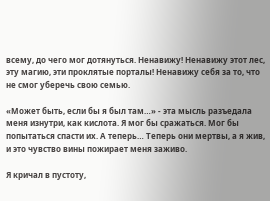всему, до чего мог дотянуться. Ненавижу! Ненавижу этот лес, эту магию, эти проклятые порталы! Ненавижу себя за то, что не смог уберечь свою семью.

«Может быть, если бы я был там…» - эта мысль разъедала меня изнутри, как кислота. Я мог бы сражаться. Мог бы попытаться спасти их. А теперь… Теперь они мертвы, а я жив, и это чувство вины пожирает меня заживо.

Я кричал в пустоту,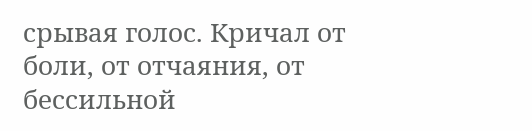срывая голос. Кричал от боли, от отчаяния, от бессильной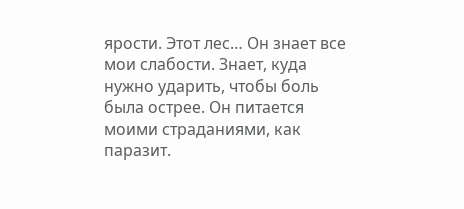ярости. Этот лес… Он знает все мои слабости. Знает, куда нужно ударить, чтобы боль была острее. Он питается моими страданиями, как паразит.